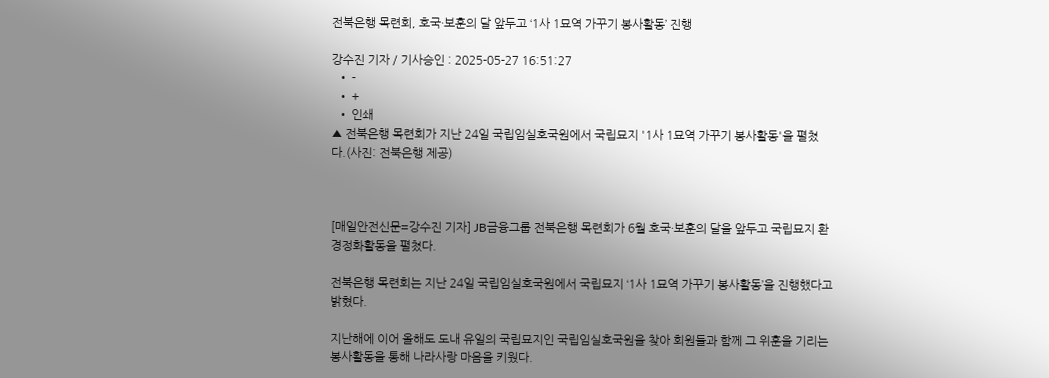전북은행 목련회, 호국·보훈의 달 앞두고 ‘1사 1묘역 가꾸기 봉사활동’ 진행

강수진 기자 / 기사승인 : 2025-05-27 16:51:27
  • -
  • +
  • 인쇄
▲ 전북은행 목련회가 지난 24일 국립임실호국원에서 국립묘지 '1사 1묘역 가꾸기 봉사활동'을 펼쳤다.(사진: 전북은행 제공)



[매일안전신문=강수진 기자] JB금융그룹 전북은행 목련회가 6월 호국·보훈의 달을 앞두고 국립묘지 환경정화활동을 펼쳤다.

전북은행 목련회는 지난 24일 국립임실호국원에서 국립묘지 ‘1사 1묘역 가꾸기 봉사활동’을 진행했다고 밝혔다.

지난해에 이어 올해도 도내 유일의 국립묘지인 국립임실호국원을 찾아 회원들과 함께 그 위훈을 기리는 봉사활동을 통해 나라사랑 마음을 키웠다.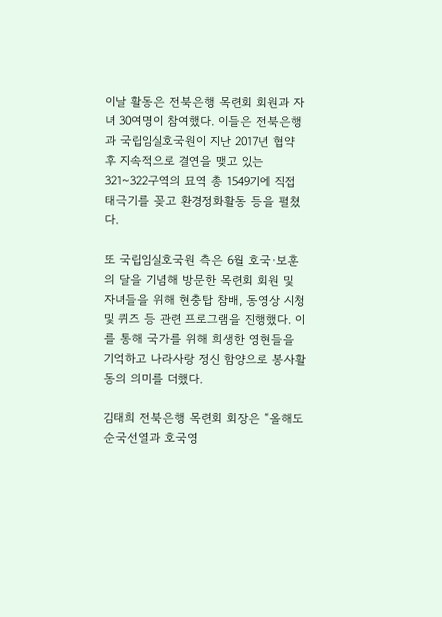이날 활동은 전북은행 목련회 회원과 자녀 30여명이 참여했다. 이들은 전북은행과 국립임실호국원이 지난 2017년 협약 후 지속적으로 결연을 맺고 있는 321~322구역의 묘역 총 1549기에 직접 태극기를 꽂고 환경정화활동 등을 펼쳤다.

또 국립임실호국원 측은 6월 호국·보훈의 달을 기념해 방문한 목련회 회원 및 자녀들을 위해 현충탑 참배, 동영상 시청 및 퀴즈 등 관련 프로그램을 진행했다. 이를 통해 국가를 위해 희생한 영현들을 기억하고 나라사랑 정신 함양으로 봉사활동의 의미를 더했다.

김태희 전북은행 목련회 회장은 “올해도 순국선열과 호국영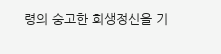령의 숭고한 희생정신을 기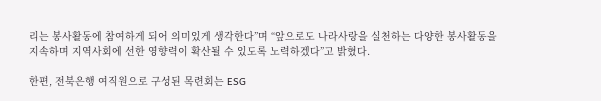리는 봉사활동에 참여하게 되어 의미있게 생각한다”며 “앞으로도 나라사랑을 실천하는 다양한 봉사활동을 지속하며 지역사회에 선한 영향력이 확산될 수 있도록 노력하겠다”고 밝혔다.

한편, 전북은행 여직원으로 구성된 목련회는 ESG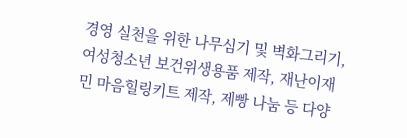경영 실천을 위한 나무심기 및 벽화그리기, 여성청소년 보건위생용품 제작, 재난이재민 마음힐링키트 제작, 제빵 나눔 등 다양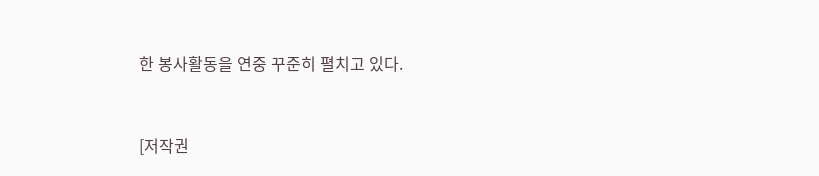한 봉사활동을 연중 꾸준히 펼치고 있다.



[저작권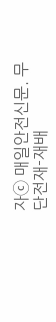자ⓒ 매일안전신문. 무단전재-재배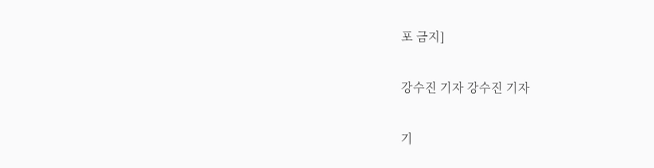포 금지]

강수진 기자 강수진 기자

기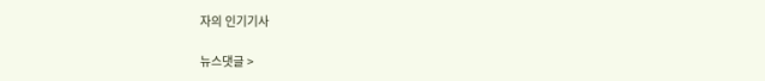자의 인기기사

뉴스댓글 >